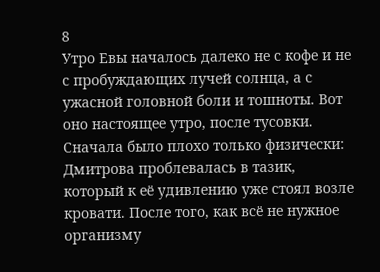8
Утро Евы началось далеко не с кофе и не с пробуждающих лучей солнца, а с ужасной головной боли и тошноты. Вот оно настоящее утро, после тусовки. Сначала было плохо только физически: Дмитрова проблевалась в тазик, который к её удивлению уже стоял возле кровати. После того, как всё не нужное организму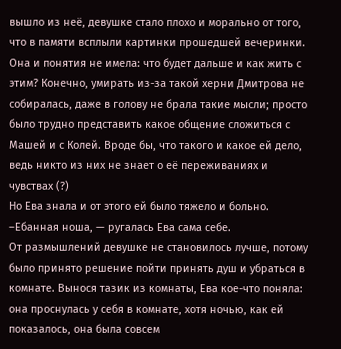вышло из неё, девушке стало плохо и морально от того, что в памяти всплыли картинки прошедшей вечеринки. Она и понятия не имела: что будет дальше и как жить с этим? Конечно, умирать из-за такой херни Дмитрова не собиралась, даже в голову не брала такие мысли; просто было трудно представить какое общение сложиться с Машей и с Колей. Вроде бы, что такого и какое ей дело, ведь никто из них не знает о её переживаниях и чувствах (?)
Но Ева знала и от этого ей было тяжело и больно.
–Ебанная ноша, — ругалась Ева сама себе.
От размышлений девушке не становилось лучше, потому было принято решение пойти принять душ и убраться в комнате. Вынося тазик из комнаты, Ева кое-что поняла: она проснулась у себя в комнате, хотя ночью, как ей показалось, она была совсем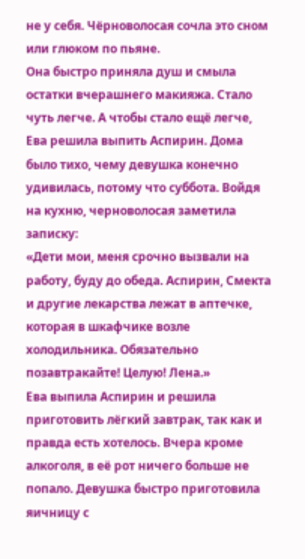не у себя. Чёрноволосая сочла это сном или глюком по пьяне.
Она быстро приняла душ и смыла остатки вчерашнего макияжа. Стало чуть легче. А чтобы стало ещё легче, Ева решила выпить Аспирин. Дома было тихо, чему девушка конечно удивилась, потому что суббота. Войдя на кухню, черноволосая заметила записку:
«Дети мои, меня срочно вызвали на работу, буду до обеда. Аспирин, Смекта и другие лекарства лежат в аптечке, которая в шкафчике возле холодильника. Обязательно позавтракайте! Целую! Лена.»
Ева выпила Аспирин и решила приготовить лёгкий завтрак, так как и правда есть хотелось. Вчера кроме алкоголя, в её рот ничего больше не попало. Девушка быстро приготовила яичницу с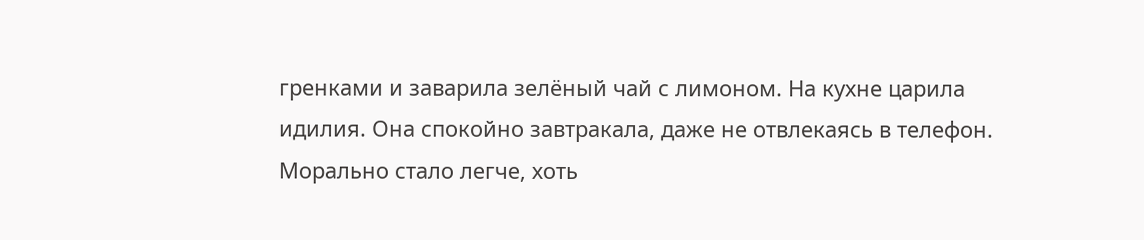гренками и заварила зелёный чай с лимоном. На кухне царила идилия. Она спокойно завтракала, даже не отвлекаясь в телефон. Морально стало легче, хоть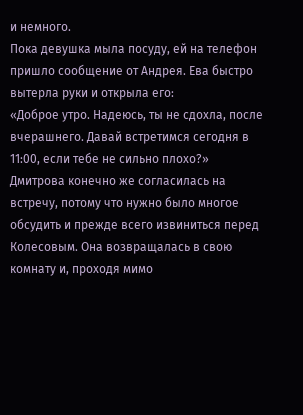и немного.
Пока девушка мыла посуду, ей на телефон пришло сообщение от Андрея. Ева быстро вытерла руки и открыла его:
«Доброе утро. Надеюсь, ты не сдохла, после вчерашнего. Давай встретимся сегодня в 11:00, если тебе не сильно плохо?»
Дмитрова конечно же согласилась на встречу, потому что нужно было многое обсудить и прежде всего извиниться перед Колесовым. Она возвращалась в свою комнату и, проходя мимо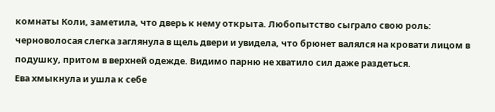комнаты Коли, заметила, что дверь к нему открыта. Любопытство сыграло свою роль: черноволосая слегка заглянула в щель двери и увидела, что брюнет валялся на кровати лицом в подушку, притом в верхней одежде. Видимо парню не хватило сил даже раздеться.
Ева хмыкнула и ушла к себе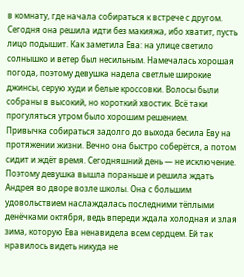в комнату, где начала собираться к встрече с другом. Сегодня она решила идти без макияжа, ибо хватит, пусть лицо подышит. Как заметила Ева: на улице светило солнышко и ветер был несильным. Намечалась хорошая погода, поэтому девушка надела светлые широкие джинсы, серую худи и белые кроссовки. Волосы были собраны в высокий, но короткий хвостик. Всё таки прогуляться утром было хорошим решением.
Привычка собираться задолго до выхода бесила Еву на протяжении жизни. Вечно она быстро соберётся, а потом сидит и ждёт время. Сегодняшний день — не исключение. Поэтому девушка вышла пораньше и решила ждать Андрея во дворе возле школы. Она с большим удовольствием наслаждалась последними тёплыми денёчками октября, ведь впереди ждала холодная и злая зима, которую Ева ненавидела всем сердцем. Ей так нравилось видеть никуда не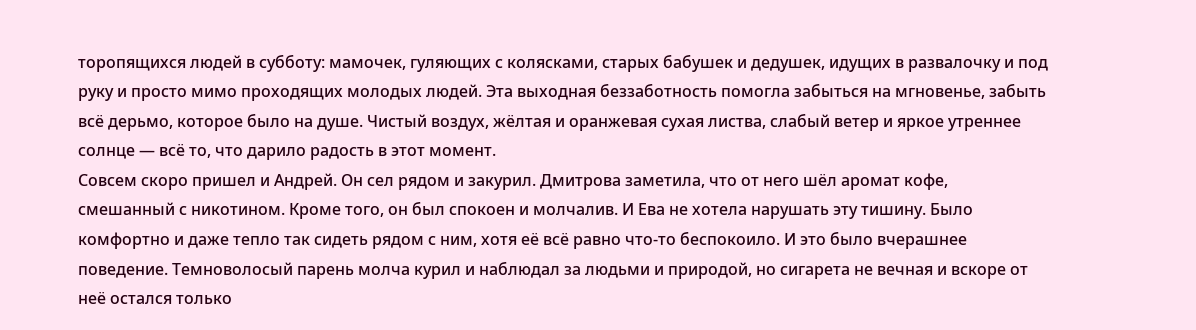торопящихся людей в субботу: мамочек, гуляющих с колясками, старых бабушек и дедушек, идущих в развалочку и под руку и просто мимо проходящих молодых людей. Эта выходная беззаботность помогла забыться на мгновенье, забыть всё дерьмо, которое было на душе. Чистый воздух, жёлтая и оранжевая сухая листва, слабый ветер и яркое утреннее солнце — всё то, что дарило радость в этот момент.
Совсем скоро пришел и Андрей. Он сел рядом и закурил. Дмитрова заметила, что от него шёл аромат кофе, смешанный с никотином. Кроме того, он был спокоен и молчалив. И Ева не хотела нарушать эту тишину. Было комфортно и даже тепло так сидеть рядом с ним, хотя её всё равно что-то беспокоило. И это было вчерашнее поведение. Темноволосый парень молча курил и наблюдал за людьми и природой, но сигарета не вечная и вскоре от неё остался только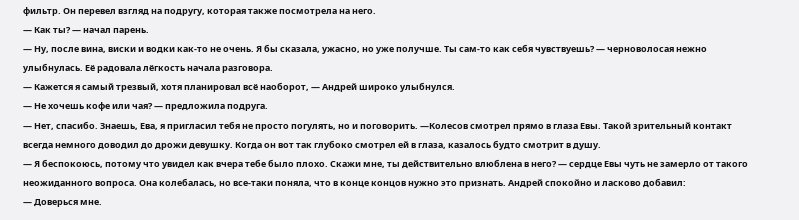фильтр. Он перевел взгляд на подругу, которая также посмотрела на него.
— Как ты? — начал парень.
— Ну, после вина, виски и водки как-то не очень. Я бы сказала, ужасно, но уже получше. Ты сам-то как себя чувствуешь? — черноволосая нежно улыбнулась. Её радовала лёгкость начала разговора.
— Кажется я самый трезвый, хотя планировал всё наоборот, — Андрей широко улыбнулся.
— Не хочешь кофе или чая? — предложила подруга.
— Нет, спасибо. Знаешь, Ева, я пригласил тебя не просто погулять, но и поговорить. —Колесов смотрел прямо в глаза Евы. Такой зрительный контакт всегда немного доводил до дрожи девушку. Когда он вот так глубоко смотрел ей в глаза, казалось будто смотрит в душу.
— Я беспокоюсь, потому что увидел как вчера тебе было плохо. Скажи мне, ты действительно влюблена в него? — сердце Евы чуть не замерло от такого неожиданного вопроса. Она колебалась, но все-таки поняла, что в конце концов нужно это признать. Андрей спокойно и ласково добавил:
— Доверься мне.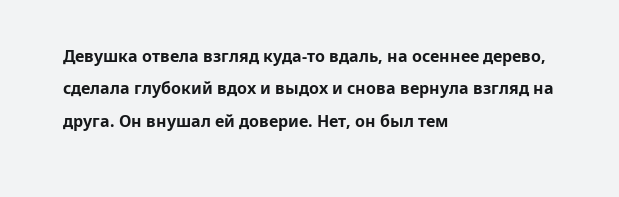Девушка отвела взгляд куда-то вдаль, на осеннее дерево, сделала глубокий вдох и выдох и снова вернула взгляд на друга. Он внушал ей доверие. Нет, он был тем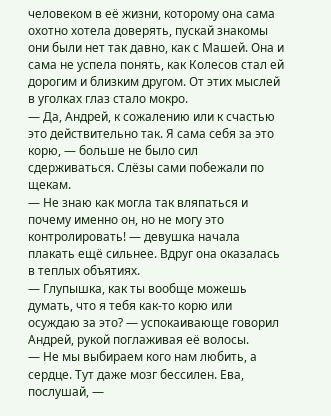человеком в её жизни, которому она сама охотно хотела доверять, пускай знакомы они были нет так давно, как с Машей. Она и сама не успела понять, как Колесов стал ей дорогим и близким другом. От этих мыслей в уголках глаз стало мокро.
— Да, Андрей, к сожалению или к счастью это действительно так. Я сама себя за это корю, — больше не было сил сдерживаться. Слёзы сами побежали по щекам.
— Не знаю как могла так вляпаться и почему именно он, но не могу это контролировать! — девушка начала плакать ещё сильнее. Вдруг она оказалась в теплых объятиях.
— Глупышка, как ты вообще можешь думать, что я тебя как-то корю или осуждаю за это? — успокаивающе говорил Андрей, рукой поглаживая её волосы.
— Не мы выбираем кого нам любить, а сердце. Тут даже мозг бессилен. Ева, послушай, —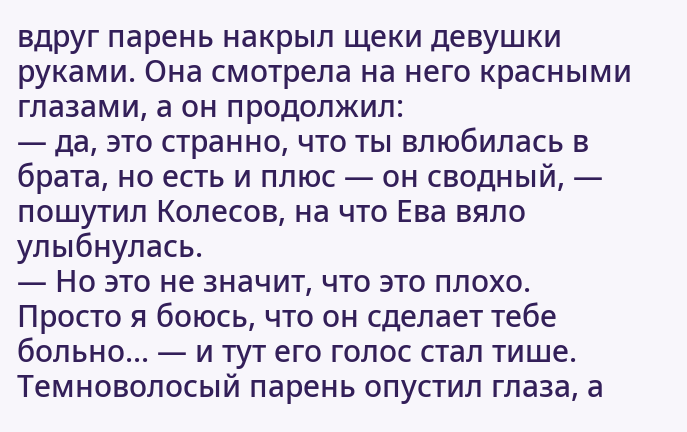вдруг парень накрыл щеки девушки руками. Она смотрела на него красными глазами, а он продолжил:
— да, это странно, что ты влюбилась в брата, но есть и плюс — он сводный, — пошутил Колесов, на что Ева вяло улыбнулась.
— Но это не значит, что это плохо. Просто я боюсь, что он сделает тебе больно... — и тут его голос стал тише. Темноволосый парень опустил глаза, а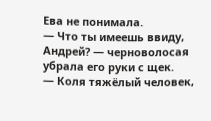Ева не понимала.
— Что ты имеешь ввиду, Андрей? — черноволосая убрала его руки с щек.
— Коля тяжёлый человек,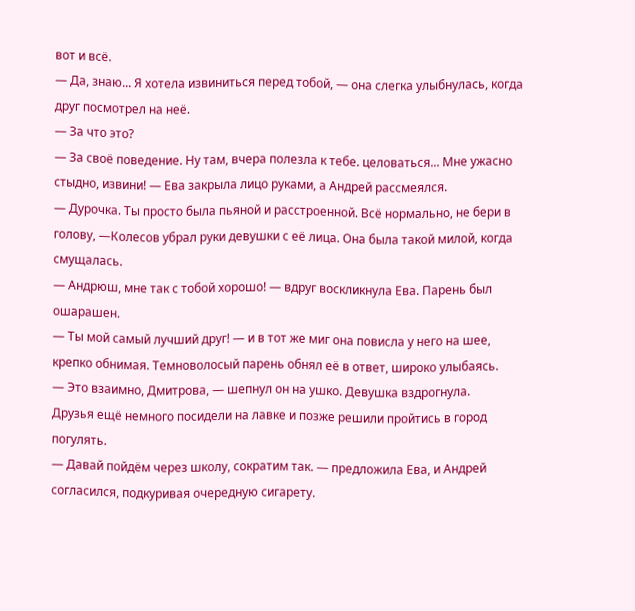вот и всё.
— Да, знаю... Я хотела извиниться перед тобой, — она слегка улыбнулась, когда друг посмотрел на неё.
— За что это?
— За своё поведение. Ну там, вчера полезла к тебе. целоваться... Мне ужасно стыдно, извини! — Ева закрыла лицо руками, а Андрей рассмеялся.
— Дурочка. Ты просто была пьяной и расстроенной. Всё нормально, не бери в голову, —Колесов убрал руки девушки с её лица. Она была такой милой, когда смущалась.
— Андрюш, мне так с тобой хорошо! — вдруг воскликнула Ева. Парень был ошарашен.
— Ты мой самый лучший друг! — и в тот же миг она повисла у него на шее, крепко обнимая. Темноволосый парень обнял её в ответ, широко улыбаясь.
— Это взаимно, Дмитрова, — шепнул он на ушко. Девушка вздрогнула.
Друзья ещё немного посидели на лавке и позже решили пройтись в город погулять.
— Давай пойдём через школу, сократим так. — предложила Ева, и Андрей согласился, подкуривая очередную сигарету.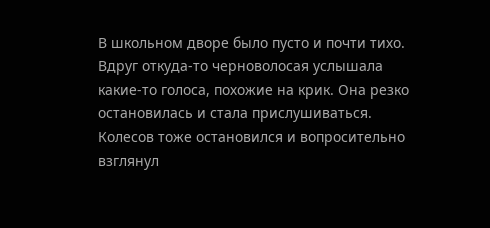В школьном дворе было пусто и почти тихо. Вдруг откуда-то черноволосая услышала какие-то голоса, похожие на крик. Она резко остановилась и стала прислушиваться. Колесов тоже остановился и вопросительно взглянул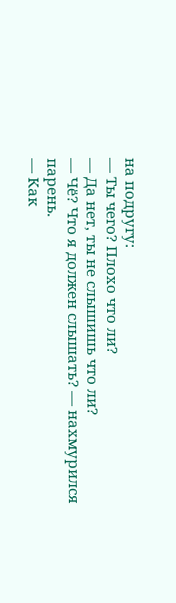на подругу:
— Ты чего? Плохо что ли?
— Да нет, ты не слышишь что ли?
— Чё? Что я должен слышать? — нахмурился парень.
— Как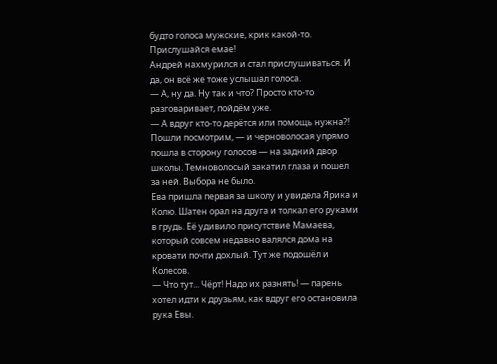будто голоса мужские, крик какой-то. Прислушайся емае!
Андрей нахмурился и стал прислушиваться. И да, он всё же тоже услышал голоса.
— А, ну да. Ну так и что? Просто кто-то разговаривает, пойдём уже.
— А вдруг кто-то дерётся или помощь нужна?! Пошли посмотрим, — и черноволосая упрямо пошла в сторону голосов — на задний двор школы. Темноволосый закатил глаза и пошел за ней. Выбора не было.
Ева пришла первая за школу и увидела Ярика и Колю. Шатен орал на друга и толкал его руками в грудь. Её удивило присутствие Мамаева, который совсем недавно валялся дома на кровати почти дохлый. Тут же подошёл и Колесов.
— Что тут... Чёрт! Надо их разнять! — парень хотел идти к друзьям, как вдруг его остановила рука Евы.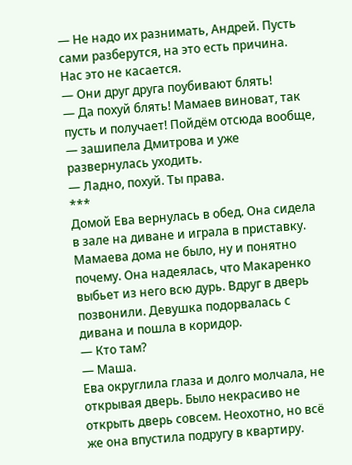— Не надо их разнимать, Андрей. Пусть сами разберутся, на это есть причина. Нас это не касается.
— Они друг друга поубивают блять!
— Да похуй блять! Мамаев виноват, так пусть и получает! Пойдём отсюда вообще, — зашипела Дмитрова и уже развернулась уходить.
— Ладно, похуй. Ты права.
***
Домой Ева вернулась в обед. Она сидела в зале на диване и играла в приставку. Мамаева дома не было, ну и понятно почему. Она надеялась, что Макаренко выбьет из него всю дурь. Вдруг в дверь позвонили. Девушка подорвалась с дивана и пошла в коридор.
— Кто там?
— Маша.
Ева округлила глаза и долго молчала, не открывая дверь. Было некрасиво не открыть дверь совсем. Неохотно, но всё же она впустила подругу в квартиру.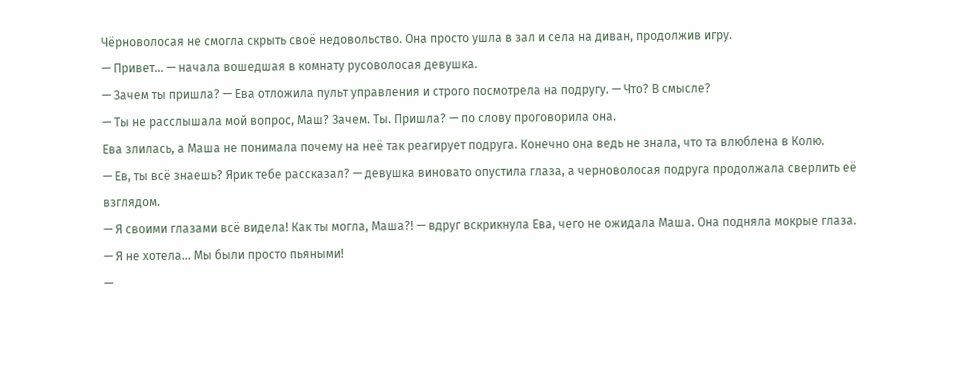Чёрноволосая не смогла скрыть своё недовольство. Она просто ушла в зал и села на диван, продолжив игру.
— Привет... — начала вошедшая в комнату русоволосая девушка.
— Зачем ты пришла? — Ева отложила пульт управления и строго посмотрела на подругу. — Что? В смысле?
— Ты не расслышала мой вопрос, Маш? Зачем. Ты. Пришла? — по слову проговорила она.
Ева злилась, а Маша не понимала почему на неё так реагирует подруга. Конечно она ведь не знала, что та влюблена в Колю.
— Ев, ты всё знаешь? Ярик тебе рассказал? — девушка виновато опустила глаза, а черноволосая подруга продолжала сверлить её взглядом.
— Я своими глазами всё видела! Как ты могла, Маша?! — вдруг вскрикнула Ева, чего не ожидала Маша. Она подняла мокрые глаза.
— Я не хотела... Мы были просто пьяными!
—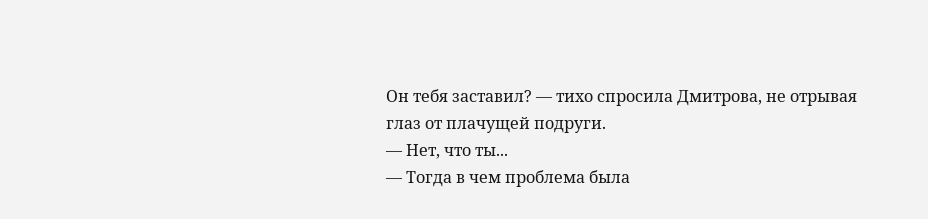Он тебя заставил? — тихо спросила Дмитрова, не отрывая глаз от плачущей подруги.
— Нет, что ты...
— Тогда в чем проблема была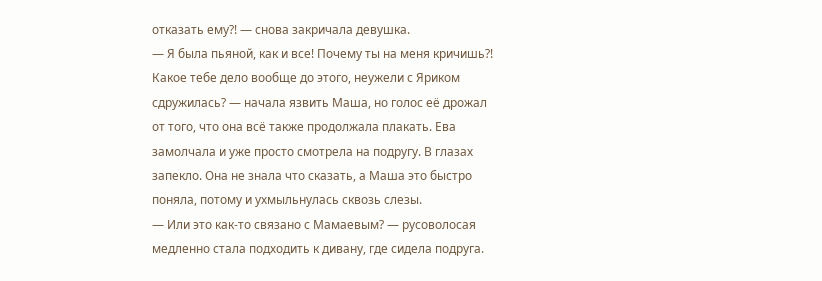отказать ему?! — снова закричала девушка.
— Я была пьяной, как и все! Почему ты на меня кричишь?! Какое тебе дело вообще до этого, неужели с Яриком сдружилась? — начала язвить Маша, но голос её дрожал от того, что она всё также продолжала плакать. Ева замолчала и уже просто смотрела на подругу. В глазах запекло. Она не знала что сказать, а Маша это быстро поняла, потому и ухмыльнулась сквозь слезы.
— Или это как-то связано с Мамаевым? — русоволосая медленно стала подходить к дивану, где сидела подруга.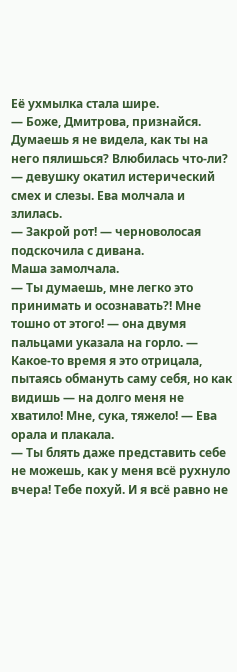Её ухмылка стала шире.
— Боже, Дмитрова, признайся. Думаешь я не видела, как ты на него пялишься? Влюбилась что-ли? — девушку окатил истерический смех и слезы. Ева молчала и злилась.
— Закрой рот! — черноволосая подскочила с дивана.
Маша замолчала.
— Ты думаешь, мне легко это принимать и осознавать?! Мне тошно от этого! — она двумя пальцами указала на горло. — Какое-то время я это отрицала, пытаясь обмануть саму себя, но как видишь — на долго меня не хватило! Мне, сука, тяжело! — Ева орала и плакала.
— Ты блять даже представить себе не можешь, как у меня всё рухнуло вчера! Тебе похуй. И я всё равно не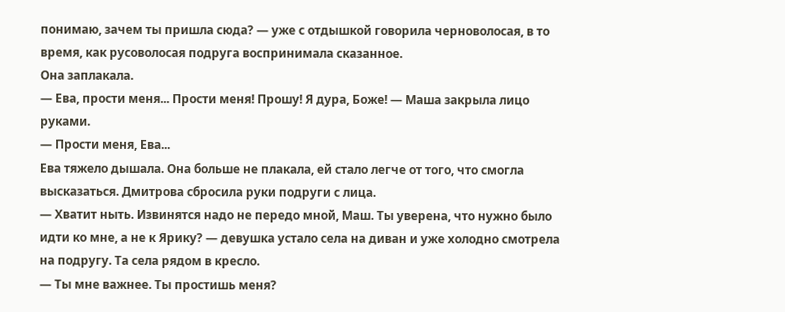понимаю, зачем ты пришла сюда? — уже с отдышкой говорила черноволосая, в то время, как русоволосая подруга воспринимала сказанное.
Она заплакала.
— Ева, прости меня... Прости меня! Прошу! Я дура, Боже! — Маша закрыла лицо руками.
— Прости меня, Ева...
Ева тяжело дышала. Она больше не плакала, ей стало легче от того, что смогла высказаться. Дмитрова сбросила руки подруги с лица.
— Хватит ныть. Извинятся надо не передо мной, Маш. Ты уверена, что нужно было идти ко мне, а не к Ярику? — девушка устало села на диван и уже холодно смотрела на подругу. Та села рядом в кресло.
— Ты мне важнее. Ты простишь меня?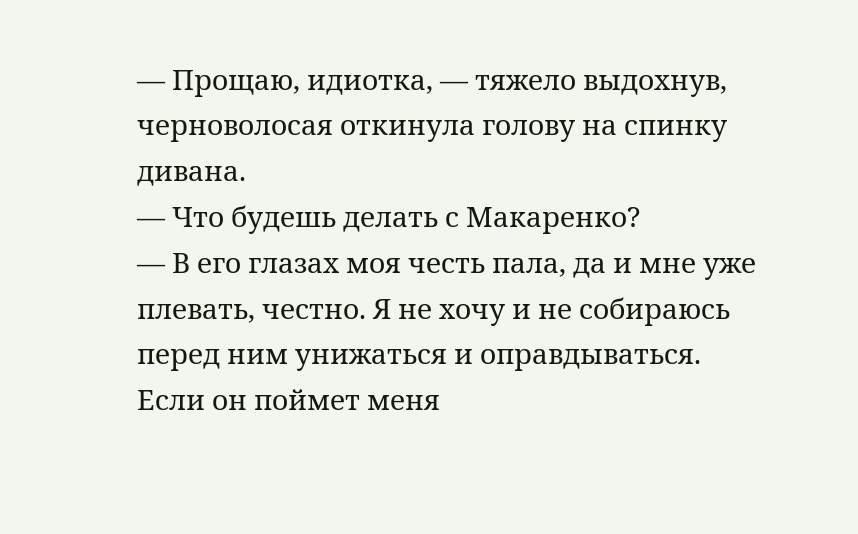— Прощаю, идиотка, — тяжело выдохнув, черноволосая откинула голову на спинку дивана.
— Что будешь делать с Макаренко?
— В его глазах моя честь пала, да и мне уже плевать, честно. Я не хочу и не собираюсь перед ним унижаться и оправдываться. Если он поймет меня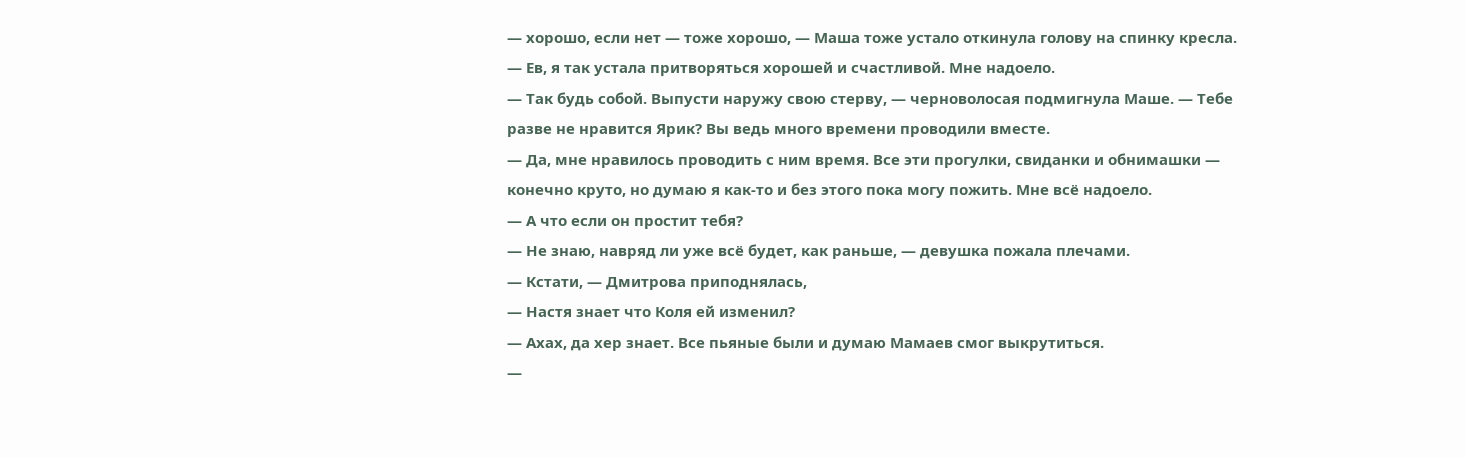— хорошо, если нет — тоже хорошо, — Маша тоже устало откинула голову на спинку кресла.
— Ев, я так устала притворяться хорошей и счастливой. Мне надоело.
— Так будь собой. Выпусти наружу свою стерву, — черноволосая подмигнула Маше. — Тебе разве не нравится Ярик? Вы ведь много времени проводили вместе.
— Да, мне нравилось проводить с ним время. Все эти прогулки, свиданки и обнимашки — конечно круто, но думаю я как-то и без этого пока могу пожить. Мне всё надоело.
— А что если он простит тебя?
— Не знаю, навряд ли уже всё будет, как раньше, — девушка пожала плечами.
— Кстати, — Дмитрова приподнялась,
— Настя знает что Коля ей изменил?
— Ахах, да хер знает. Все пьяные были и думаю Мамаев смог выкрутиться.
—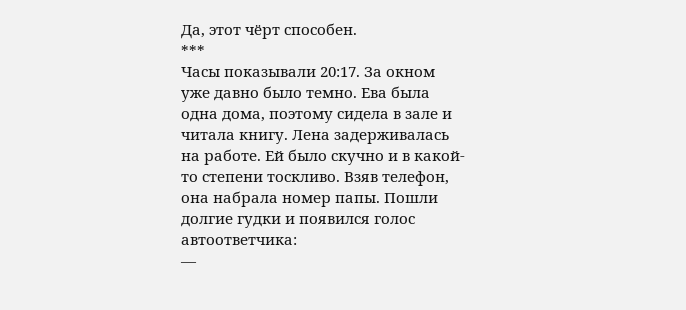Да, этот чёрт способен.
***
Часы показывали 20:17. За окном уже давно было темно. Ева была одна дома, поэтому сидела в зале и читала книгу. Лена задерживалась на работе. Ей было скучно и в какой-то степени тоскливо. Взяв телефон, она набрала номер папы. Пошли долгие гудки и появился голос автоответчика:
—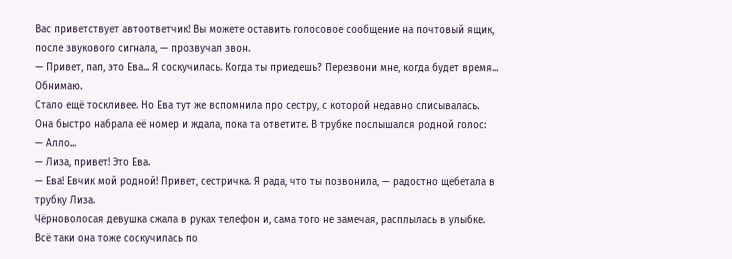Вас приветствует автоответчик! Вы можете оставить голосовое сообщение на почтовый ящик, после звукового сигнала, — прозвучал звон.
— Привет, пап, это Ева... Я соскучилась. Когда ты приедешь? Перезвони мне, когда будет время... Обнимаю.
Стало ещё тоскливее. Но Ева тут же вспомнила про сестру, с которой недавно списывалась. Она быстро набрала её номер и ждала, пока та ответите. В трубке послышался родной голос:
— Алло...
— Лиза, привет! Это Ева.
— Ева! Евчик мой родной! Привет, сестричка. Я рада, что ты позвонила, — радостно щебетала в трубку Лиза.
Чёрноволосая девушка сжала в руках телефон и, сама того не замечая, расплылась в улыбке. Всё таки она тоже соскучилась по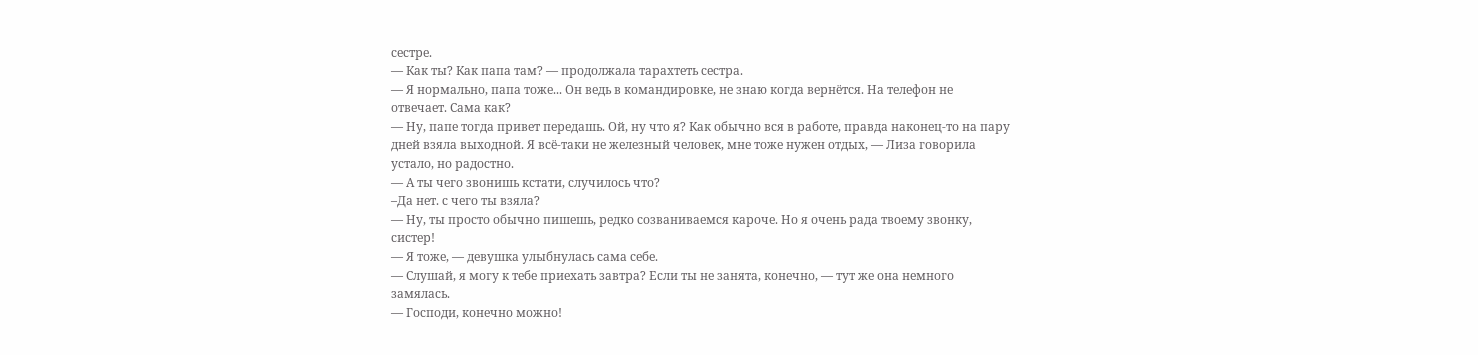сестре.
— Как ты? Как папа там? — продолжала тарахтеть сестра.
— Я нормально, папа тоже... Он ведь в командировке, не знаю когда вернётся. На телефон не отвечает. Сама как?
— Ну, папе тогда привет передашь. Ой, ну что я? Как обычно вся в работе, правда наконец-то на пару дней взяла выходной. Я всё-таки не железный человек, мне тоже нужен отдых, — Лиза говорила устало, но радостно.
— А ты чего звонишь кстати, случилось что?
–Да нет. с чего ты взяла?
— Ну, ты просто обычно пишешь, редко созваниваемся кароче. Но я очень рада твоему звонку, систер!
— Я тоже, — девушка улыбнулась сама себе.
— Слушай, я могу к тебе приехать завтра? Если ты не занята, конечно, — тут же она немного замялась.
— Господи, конечно можно!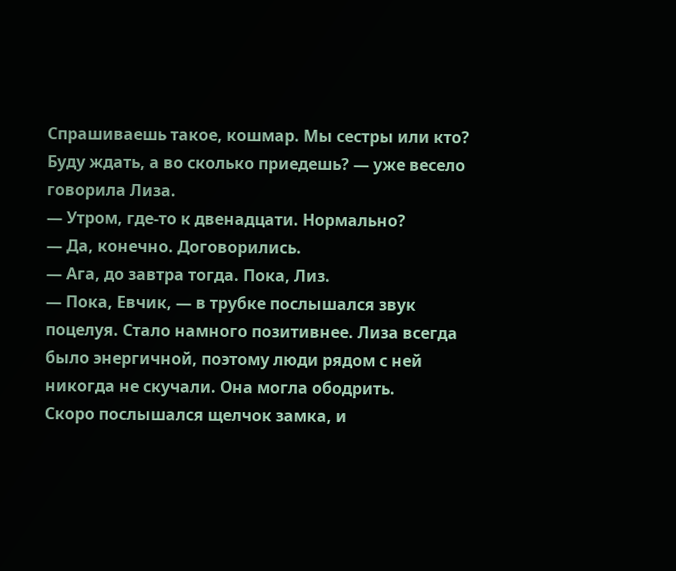Спрашиваешь такое, кошмар. Мы сестры или кто? Буду ждать, а во сколько приедешь? — уже весело говорила Лиза.
— Утром, где-то к двенадцати. Нормально?
— Да, конечно. Договорились.
— Ага, до завтра тогда. Пока, Лиз.
— Пока, Евчик, — в трубке послышался звук поцелуя. Стало намного позитивнее. Лиза всегда было энергичной, поэтому люди рядом с ней никогда не скучали. Она могла ободрить.
Скоро послышался щелчок замка, и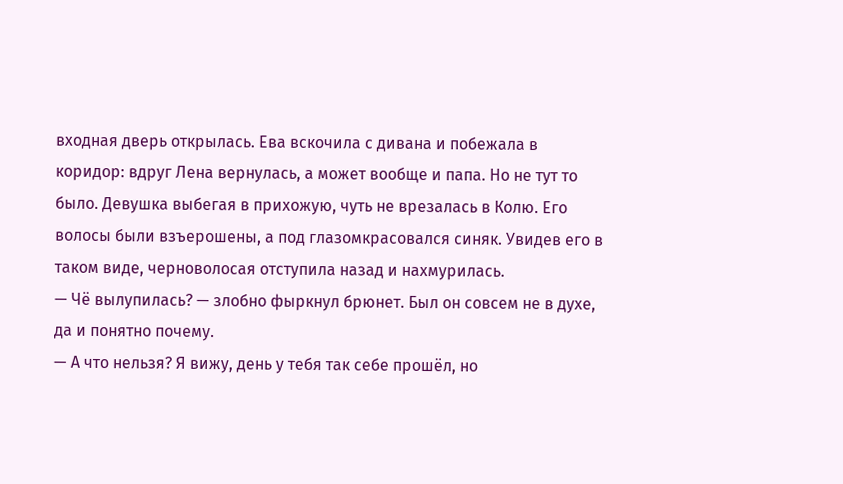входная дверь открылась. Ева вскочила с дивана и побежала в коридор: вдруг Лена вернулась, а может вообще и папа. Но не тут то было. Девушка выбегая в прихожую, чуть не врезалась в Колю. Его волосы были взъерошены, а под глазомкрасовался синяк. Увидев его в таком виде, черноволосая отступила назад и нахмурилась.
— Чё вылупилась? — злобно фыркнул брюнет. Был он совсем не в духе, да и понятно почему.
— А что нельзя? Я вижу, день у тебя так себе прошёл, но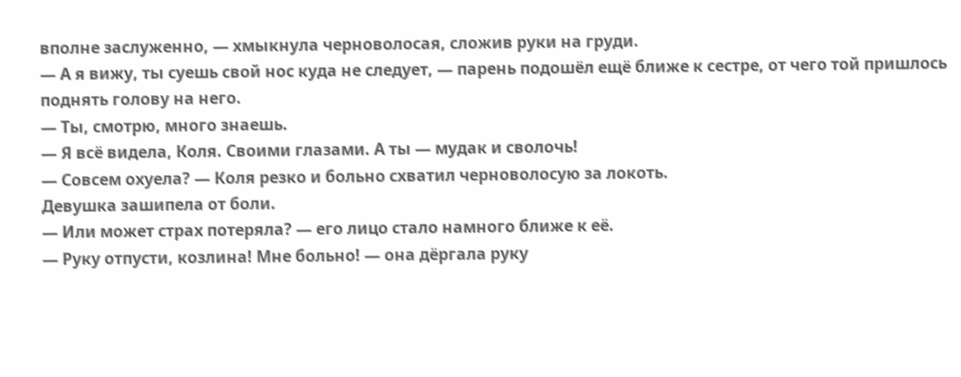вполне заслуженно, — хмыкнула черноволосая, сложив руки на груди.
— А я вижу, ты суешь свой нос куда не следует, — парень подошёл ещё ближе к сестре, от чего той пришлось поднять голову на него.
— Ты, смотрю, много знаешь.
— Я всё видела, Коля. Своими глазами. А ты — мудак и сволочь!
— Совсем охуела? — Коля резко и больно схватил черноволосую за локоть.
Девушка зашипела от боли.
— Или может страх потеряла? — его лицо стало намного ближе к её.
— Руку отпусти, козлина! Мне больно! — она дёргала руку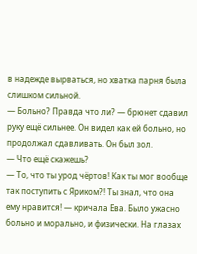в надежде вырваться, но хватка парня была слишком сильной.
— Больно? Правда что ли? — брюнет сдавил руку ещё сильнее. Он видел как ей больно, но продолжал сдавливать. Он был зол.
— Что ещё скажешь?
— То, что ты урод чёртов! Как ты мог вообще так поступить с Яриком?! Ты знал, что она ему нравится! — кричала Ева. Было ужасно больно и морально, и физически. На глазах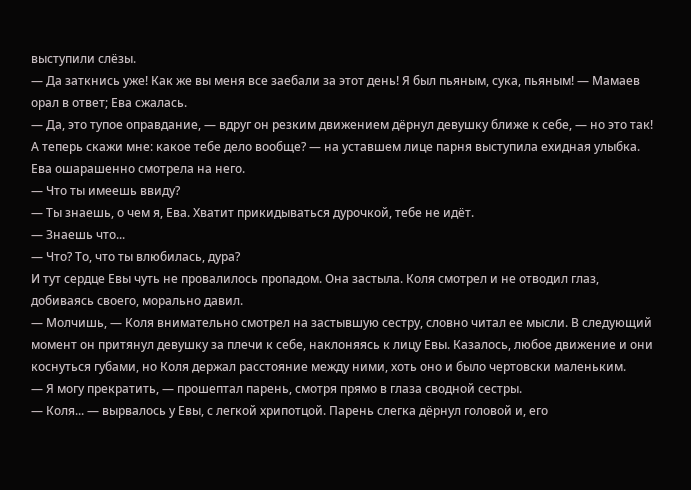выступили слёзы.
— Да заткнись уже! Как же вы меня все заебали за этот день! Я был пьяным, сука, пьяным! — Мамаев орал в ответ; Ева сжалась.
— Да, это тупое оправдание, — вдруг он резким движением дёрнул девушку ближе к себе, — но это так! А теперь скажи мне: какое тебе дело вообще? — на уставшем лице парня выступила ехидная улыбка. Ева ошарашенно смотрела на него.
— Что ты имеешь ввиду?
— Ты знаешь, о чем я, Ева. Хватит прикидываться дурочкой, тебе не идёт.
— Знаешь что...
— Что? То, что ты влюбилась, дура?
И тут сердце Евы чуть не провалилось пропадом. Она застыла. Коля смотрел и не отводил глаз, добиваясь своего, морально давил.
— Молчишь, — Коля внимательно смотрел на застывшую сестру, словно читал ее мысли. В следующий момент он притянул девушку за плечи к себе, наклоняясь к лицу Евы. Казалось, любое движение и они коснуться губами, но Коля держал расстояние между ними, хоть оно и было чертовски маленьким.
— Я могу прекратить, — прошептал парень, смотря прямо в глаза сводной сестры.
— Коля... — вырвалось у Евы, с легкой хрипотцой. Парень слегка дёрнул головой и, его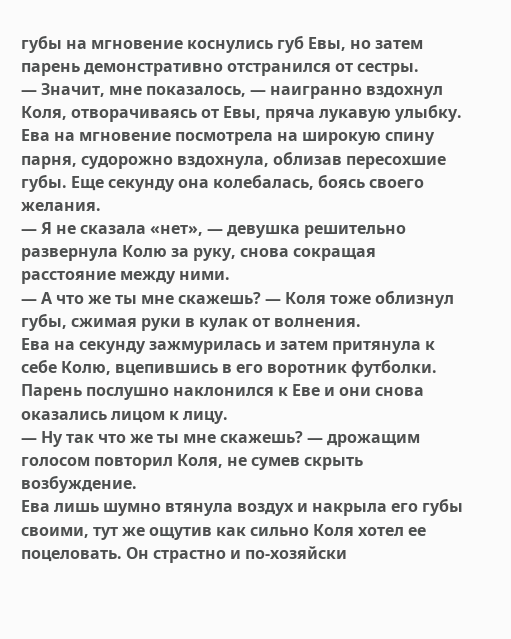губы на мгновение коснулись губ Евы, но затем парень демонстративно отстранился от сестры.
— Значит, мне показалось, — наигранно вздохнул Коля, отворачиваясь от Евы, пряча лукавую улыбку.
Ева на мгновение посмотрела на широкую спину парня, судорожно вздохнула, облизав пересохшие губы. Еще секунду она колебалась, боясь своего желания.
— Я не сказала «нет», — девушка решительно развернула Колю за руку, снова сокращая расстояние между ними.
— А что же ты мне скажешь? — Коля тоже облизнул губы, сжимая руки в кулак от волнения.
Ева на секунду зажмурилась и затем притянула к себе Колю, вцепившись в его воротник футболки. Парень послушно наклонился к Еве и они снова оказались лицом к лицу.
— Ну так что же ты мне скажешь? — дрожащим голосом повторил Коля, не сумев скрыть возбуждение.
Ева лишь шумно втянула воздух и накрыла его губы своими, тут же ощутив как сильно Коля хотел ее поцеловать. Он страстно и по-хозяйски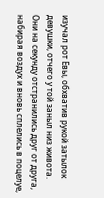изучал рот Евы, обхватив рукой затылок девушки, отчего у той заныл низ живота.
Они на секунду отстранились друг от друга, набирая воздух и вновь сплелись в поцелуе,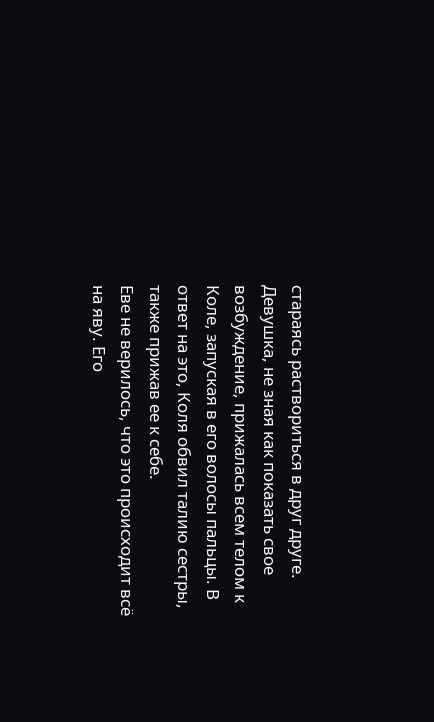стараясь раствориться в друг друге. Девушка, не зная как показать свое возбуждение, прижалась всем телом к Коле, запуская в его волосы пальцы. В ответ на это, Коля обвил талию сестры, также прижав ее к себе.
Еве не верилось, что это происходит всё на яву. Его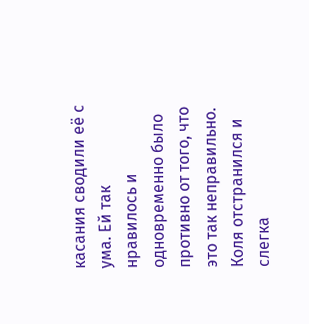касания сводили её с ума. Ей так нравилось и одновременно было противно от того, что это так неправильно. Коля отстранился и слегка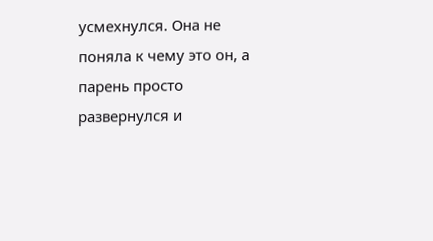усмехнулся. Она не поняла к чему это он, а парень просто развернулся и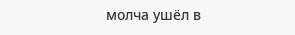молча ушёл в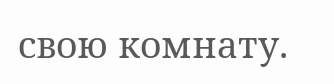свою комнату.